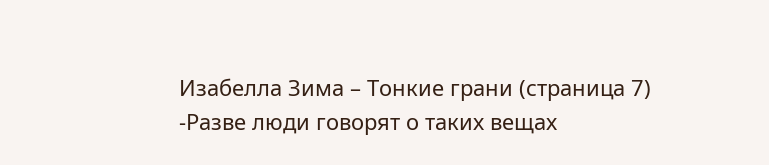Изабелла Зима – Тонкие грани (страница 7)
-Разве люди говорят о таких вещах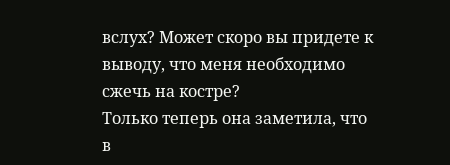вслух? Может скоро вы придете к выводу, что меня необходимо сжечь на костре?
Только теперь она заметила, что в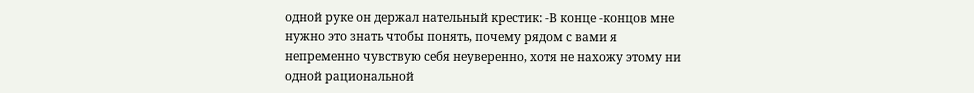одной руке он держал нательный крестик: -В конце -концов мне нужно это знать чтобы понять, почему рядом с вами я непременно чувствую себя неуверенно, хотя не нахожу этому ни одной рациональной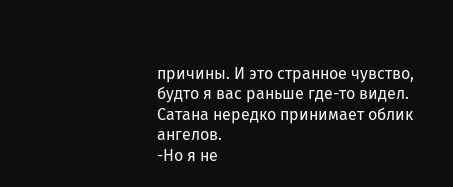причины. И это странное чувство, будто я вас раньше где-то видел. Сатана нередко принимает облик ангелов.
-Но я не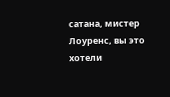сатана, мистер Лоуренс, вы это хотели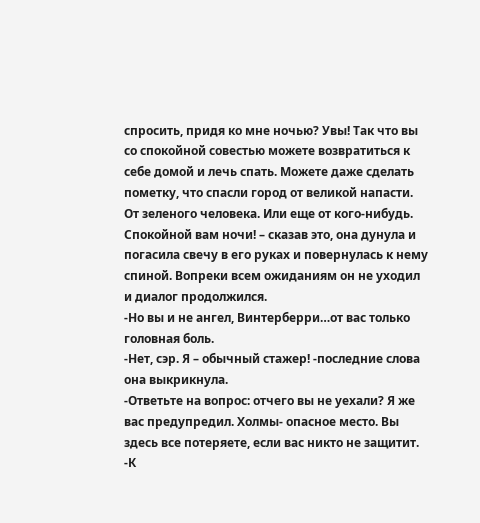спросить, придя ко мне ночью? Увы! Так что вы со спокойной совестью можете возвратиться к себе домой и лечь спать. Можете даже сделать пометку, что спасли город от великой напасти. От зеленого человека. Или еще от кого-нибудь. Спокойной вам ночи! – сказав это, она дунула и погасила свечу в его руках и повернулась к нему спиной. Вопреки всем ожиданиям он не уходил и диалог продолжился.
-Но вы и не ангел, Винтерберри…от вас только головная боль.
-Нет, сэр. Я – обычный стажер! -последние слова она выкрикнула.
-Ответьте на вопрос: отчего вы не уехали? Я же вас предупредил. Холмы- опасное место. Вы здесь все потеряете, если вас никто не защитит.
-К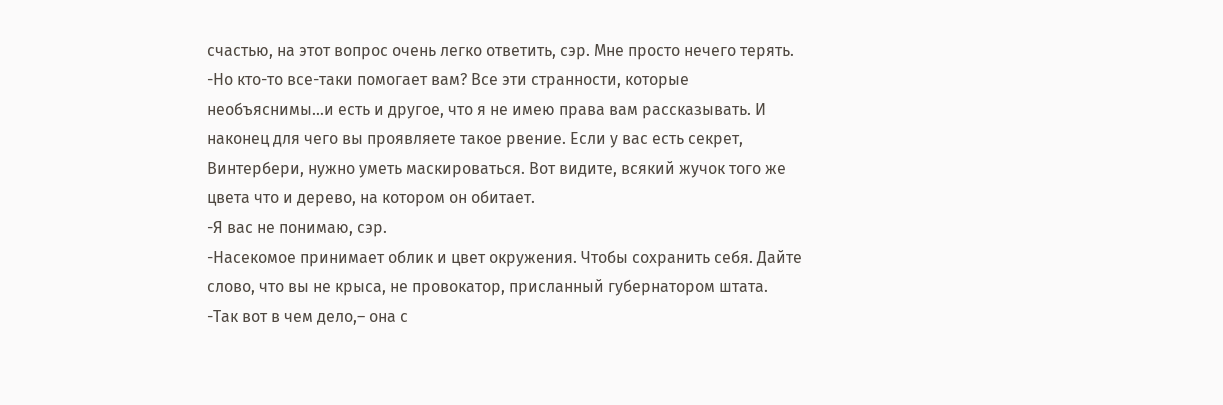счастью, на этот вопрос очень легко ответить, сэр. Мне просто нечего терять.
-Но кто-то все-таки помогает вам? Все эти странности, которые необъяснимы…и есть и другое, что я не имею права вам рассказывать. И наконец для чего вы проявляете такое рвение. Если у вас есть секрет, Винтербери, нужно уметь маскироваться. Вот видите, всякий жучок того же цвета что и дерево, на котором он обитает.
-Я вас не понимаю, сэр.
-Насекомое принимает облик и цвет окружения. Чтобы сохранить себя. Дайте слово, что вы не крыса, не провокатор, присланный губернатором штата.
-Так вот в чем дело,– она с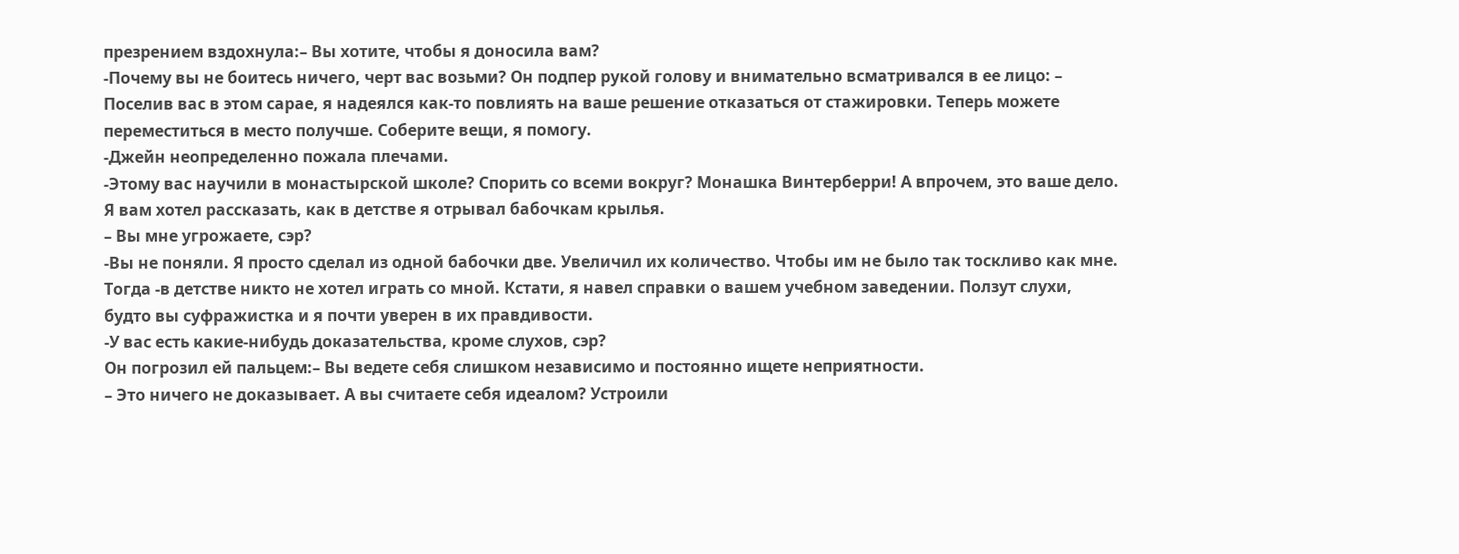презрением вздохнула:– Вы хотите, чтобы я доносила вам?
-Почему вы не боитесь ничего, черт вас возьми? Он подпер рукой голову и внимательно всматривался в ее лицо: – Поселив вас в этом сарае, я надеялся как-то повлиять на ваше решение отказаться от стажировки. Теперь можете переместиться в место получше. Соберите вещи, я помогу.
-Джейн неопределенно пожала плечами.
-Этому вас научили в монастырской школе? Спорить со всеми вокруг? Монашка Винтерберри! А впрочем, это ваше дело. Я вам хотел рассказать, как в детстве я отрывал бабочкам крылья.
– Вы мне угрожаете, сэр?
-Вы не поняли. Я просто сделал из одной бабочки две. Увеличил их количество. Чтобы им не было так тоскливо как мне. Тогда -в детстве никто не хотел играть со мной. Кстати, я навел справки о вашем учебном заведении. Ползут слухи, будто вы суфражистка и я почти уверен в их правдивости.
-У вас есть какие-нибудь доказательства, кроме слухов, сэр?
Он погрозил ей пальцем:– Вы ведете себя слишком независимо и постоянно ищете неприятности.
– Это ничего не доказывает. А вы считаете себя идеалом? Устроили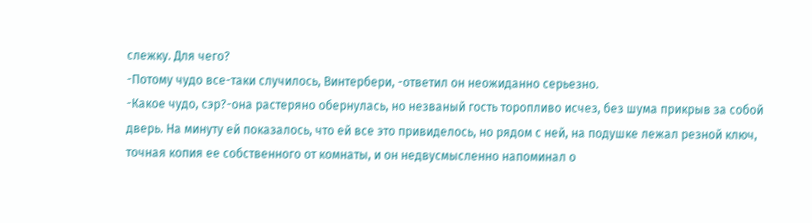слежку. Для чего?
-Потому чудо все-таки случилось, Винтербери, -ответил он неожиданно серьезно.
-Какое чудо, сэр?-она растеряно обернулась, но незваный гость торопливо исчез, без шума прикрыв за собой дверь. На минуту ей показалось, что ей все это привиделось, но рядом с ней, на подушке лежал резной ключ, точная копия ее собственного от комнаты, и он недвусмысленно напоминал о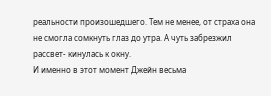реальности произошедшего. Тем не менее, от страха она не смогла сомкнуть глаз до утра. А чуть забрезжил рассвет- кинулась к окну.
И именно в этот момент Джейн весьма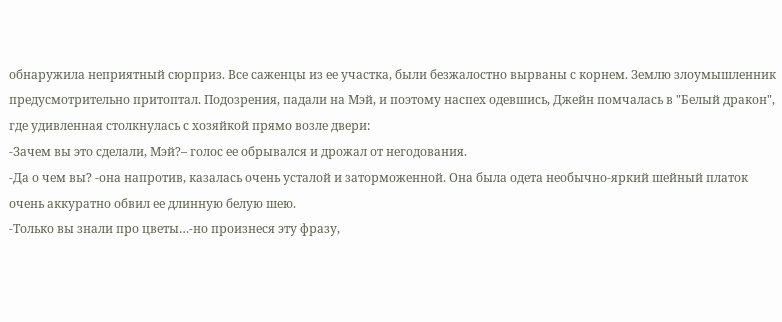обнаружила неприятный сюрприз. Все саженцы из ее участка, были безжалостно вырваны с корнем. Землю злоумышленник предусмотрительно притоптал. Подозрения, падали на Мэй, и поэтому наспех одевшись, Джейн помчалась в "Белый дракон", где удивленная столкнулась с хозяйкой прямо возле двери:
-Зачем вы это сделали, Мэй?– голос ее обрывался и дрожал от негодования.
-Да о чем вы? -она напротив, казалась очень усталой и заторможенной. Она была одета необычно-яркий шейный платок очень аккуратно обвил ее длинную белую шею.
-Только вы знали про цветы…-но произнеся эту фразу,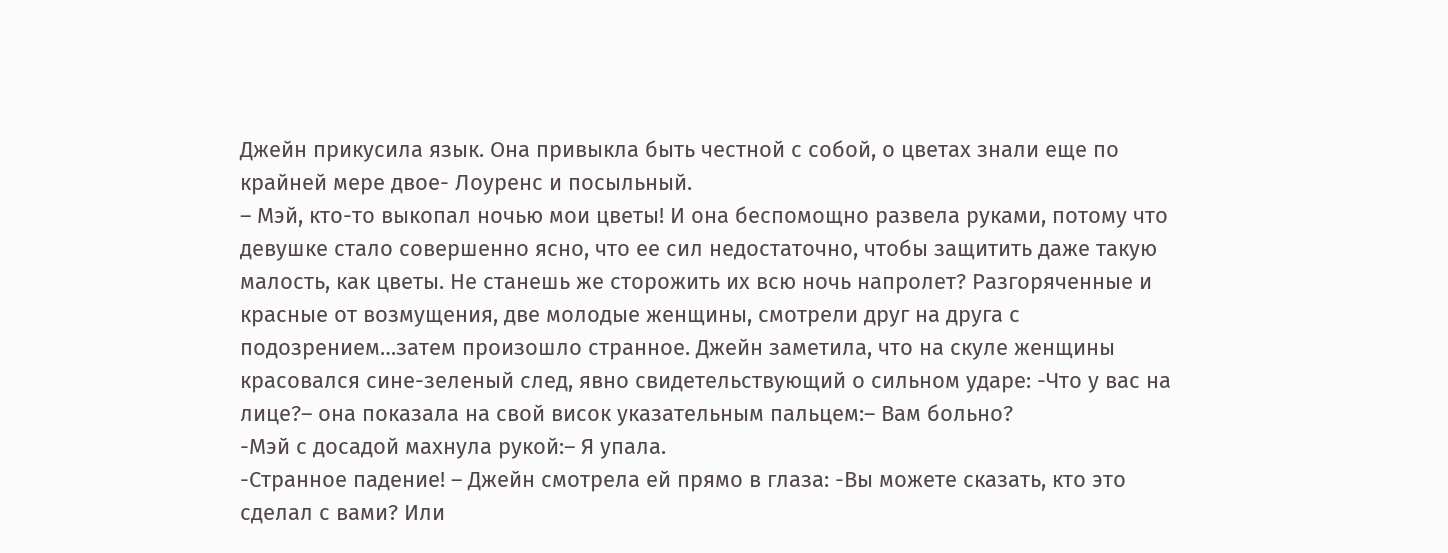Джейн прикусила язык. Она привыкла быть честной с собой, о цветах знали еще по крайней мере двое- Лоуренс и посыльный.
– Мэй, кто-то выкопал ночью мои цветы! И она беспомощно развела руками, потому что девушке стало совершенно ясно, что ее сил недостаточно, чтобы защитить даже такую малость, как цветы. Не станешь же сторожить их всю ночь напролет? Разгоряченные и красные от возмущения, две молодые женщины, смотрели друг на друга с подозрением…затем произошло странное. Джейн заметила, что на скуле женщины красовался сине-зеленый след, явно свидетельствующий о сильном ударе: -Что у вас на лице?– она показала на свой висок указательным пальцем:– Вам больно?
-Мэй с досадой махнула рукой:– Я упала.
-Странное падение! – Джейн смотрела ей прямо в глаза: -Вы можете сказать, кто это сделал с вами? Или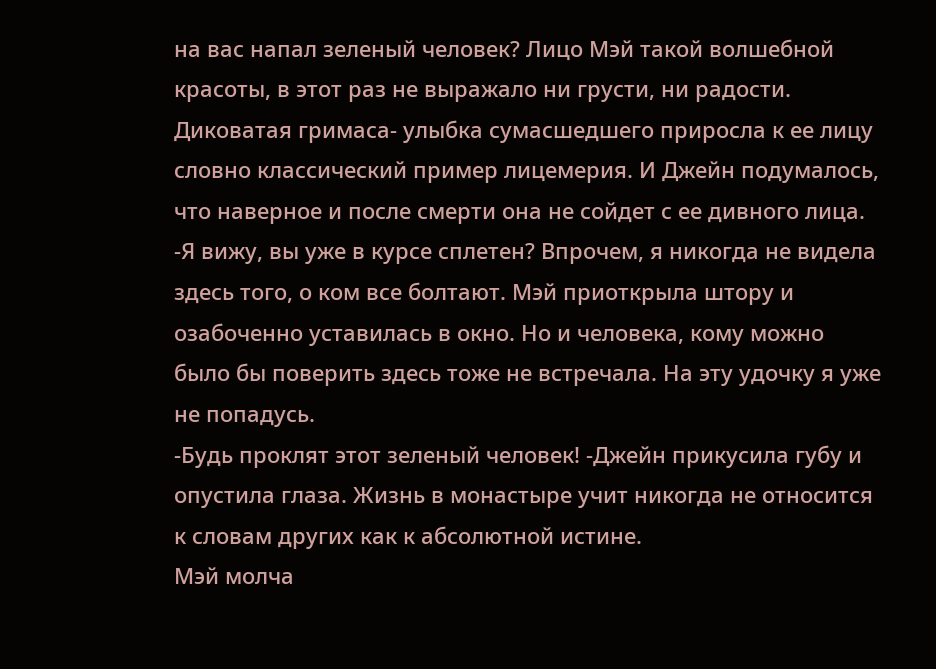на вас напал зеленый человек? Лицо Мэй такой волшебной красоты, в этот раз не выражало ни грусти, ни радости. Диковатая гримаса- улыбка сумасшедшего приросла к ее лицу словно классический пример лицемерия. И Джейн подумалось, что наверное и после смерти она не сойдет с ее дивного лица.
-Я вижу, вы уже в курсе сплетен? Впрочем, я никогда не видела здесь того, о ком все болтают. Мэй приоткрыла штору и озабоченно уставилась в окно. Но и человека, кому можно было бы поверить здесь тоже не встречала. На эту удочку я уже не попадусь.
-Будь проклят этот зеленый человек! -Джейн прикусила губу и опустила глаза. Жизнь в монастыре учит никогда не относится к словам других как к абсолютной истине.
Мэй молча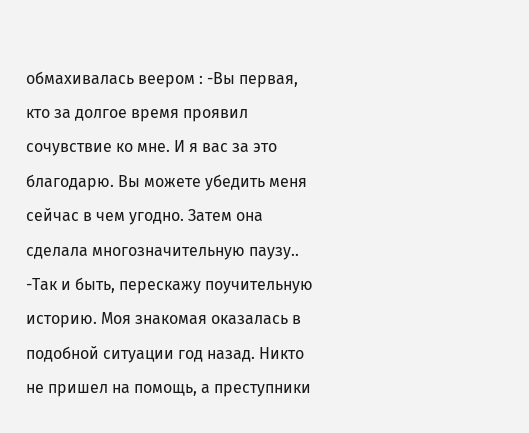обмахивалась веером : -Вы первая, кто за долгое время проявил сочувствие ко мне. И я вас за это благодарю. Вы можете убедить меня сейчас в чем угодно. Затем она сделала многозначительную паузу..
-Так и быть, перескажу поучительную историю. Моя знакомая оказалась в подобной ситуации год назад. Никто не пришел на помощь, а преступники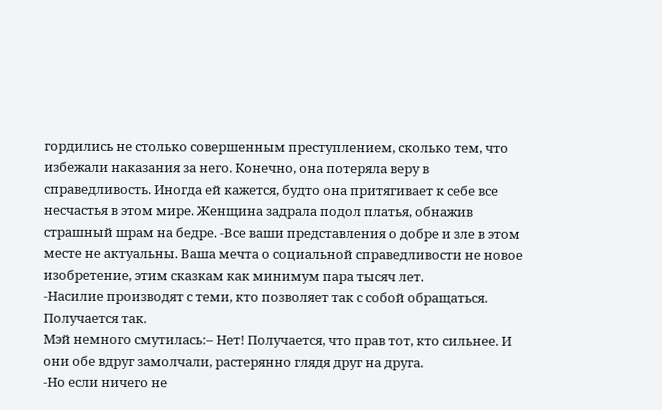гордились не столько совершенным преступлением, сколько тем, что избежали наказания за него. Конечно, она потеряла веру в справедливость. Иногда ей кажется, будто она притягивает к себе все несчастья в этом мире. Женщина задрала подол платья, обнажив страшный шрам на бедре. -Все ваши представления о добре и зле в этом месте не актуальны. Ваша мечта о социальной справедливости не новое изобретение, этим сказкам как минимум пара тысяч лет.
-Насилие производят с теми, кто позволяет так с собой обращаться. Получается так.
Мэй немного смутилась:– Нет! Получается, что прав тот, кто сильнее. И они обе вдруг замолчали, растерянно глядя друг на друга.
-Но если ничего не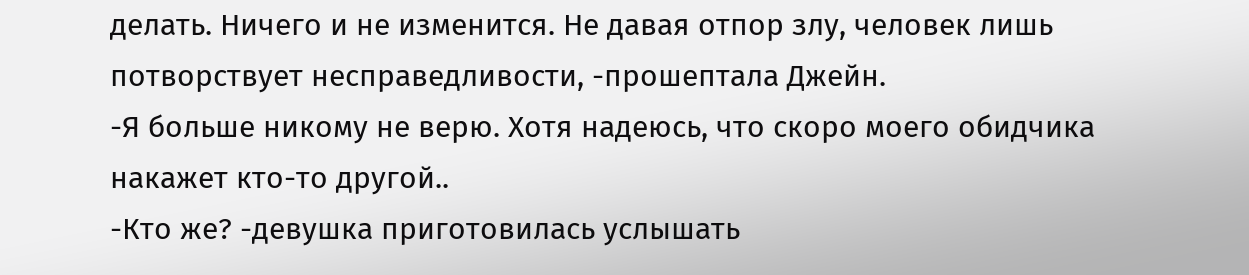делать. Ничего и не изменится. Не давая отпор злу, человек лишь потворствует несправедливости, -прошептала Джейн.
-Я больше никому не верю. Хотя надеюсь, что скоро моего обидчика накажет кто-то другой..
-Кто же? -девушка приготовилась услышать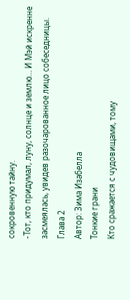сокровенную тайну.
-Тот, кто придумал, луну, солнце и землю… И Мэй искренне засмеялась, увидев разочарованное лицо собеседницы.
Глава 2
Автор: Зима Изабелла
Тонкие грани
Кто сражается с чудовищами, тому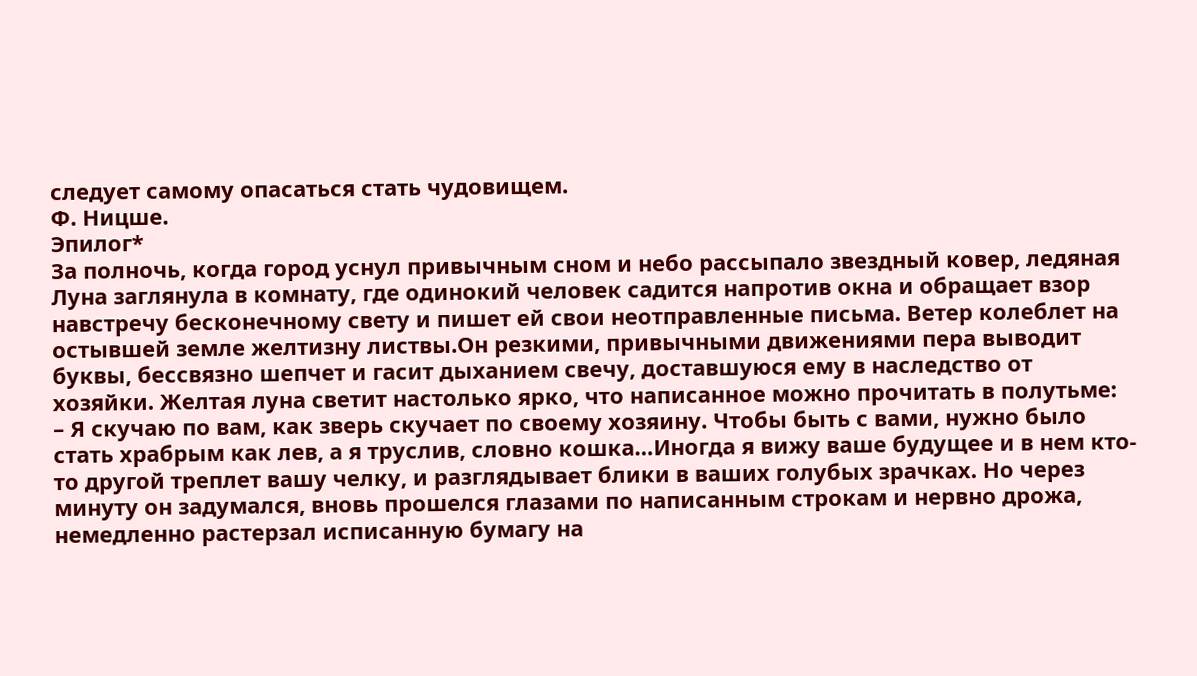следует самому опасаться стать чудовищем.
Ф. Ницше.
Эпилог*
За полночь, когда город уснул привычным сном и небо рассыпало звездный ковер, ледяная Луна заглянула в комнату, где одинокий человек садится напротив окна и обращает взор навстречу бесконечному свету и пишет ей свои неотправленные письма. Ветер колеблет на остывшей земле желтизну листвы.Он резкими, привычными движениями пера выводит буквы, бессвязно шепчет и гасит дыханием свечу, доставшуюся ему в наследство от хозяйки. Желтая луна светит настолько ярко, что написанное можно прочитать в полутьме:
– Я скучаю по вам, как зверь скучает по своему хозяину. Чтобы быть с вами, нужно было стать храбрым как лев, а я труслив, словно кошка…Иногда я вижу ваше будущее и в нем кто-то другой треплет вашу челку, и разглядывает блики в ваших голубых зрачках. Но через минуту он задумался, вновь прошелся глазами по написанным строкам и нервно дрожа, немедленно растерзал исписанную бумагу на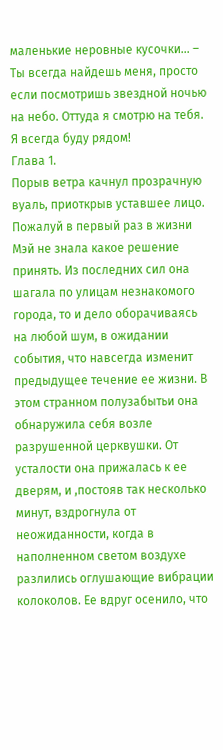маленькие неровные кусочки… – Ты всегда найдешь меня, просто если посмотришь звездной ночью на небо. Оттуда я смотрю на тебя. Я всегда буду рядом!
Глава 1.
Порыв ветра качнул прозрачную вуаль, приоткрыв уставшее лицо. Пожалуй в первый раз в жизни Мэй не знала какое решение принять. Из последних сил она шагала по улицам незнакомого города, то и дело оборачиваясь на любой шум, в ожидании события, что навсегда изменит предыдущее течение ее жизни. В этом странном полузабытьи она обнаружила себя возле разрушенной церквушки. От усталости она прижалась к ее дверям, и ,постояв так несколько минут, вздрогнула от неожиданности, когда в наполненном светом воздухе разлились оглушающие вибрации колоколов. Ее вдруг осенило, что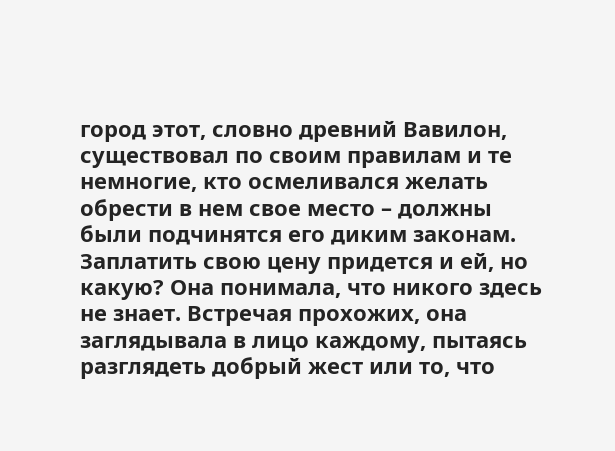город этот, словно древний Вавилон, существовал по своим правилам и те немногие, кто осмеливался желать обрести в нем свое место – должны были подчинятся его диким законам. Заплатить свою цену придется и ей, но какую? Она понимала, что никого здесь не знает. Встречая прохожих, она заглядывала в лицо каждому, пытаясь разглядеть добрый жест или то, что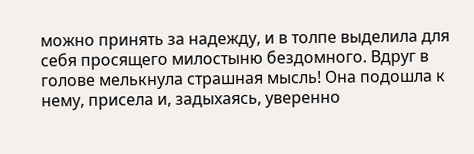можно принять за надежду, и в толпе выделила для себя просящего милостыню бездомного. Вдруг в голове мелькнула страшная мысль! Она подошла к нему, присела и, задыхаясь, уверенно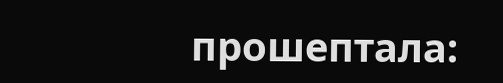прошептала: